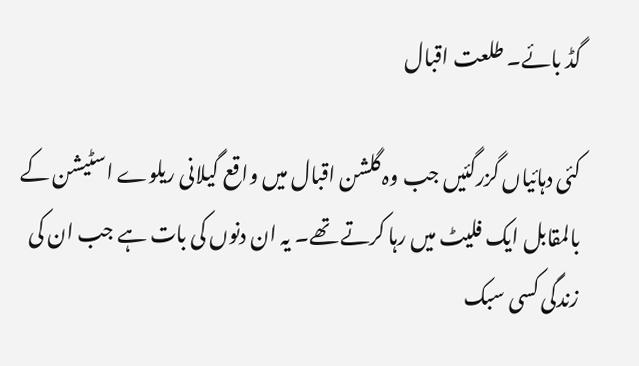گڈ بائے۔ طلعت اقبال

کئی دہائیاں گزرگئیں جب وہ گلشن اقبال میں واقع گیلانی ریلوے اسٹیشن کے بالمقابل ایک فلیٹ میں رہا کرتے تھے۔ یہ ان دنوں کی بات ہے جب ان کی زندگی کسی سبک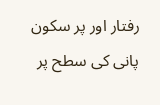رفتار اور پر سکون پانی کی سطح پر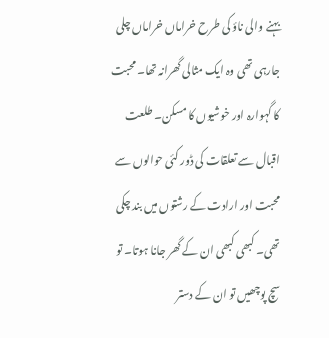بہنے والی ناؤ کی طرح خراماں خراماں چلی جارہی تھی وہ ایک مثالی گھرانہ تھا۔ محبت کا گہوارہ اور خوشیوں کا مسکن۔ طلعت اقبال سے تعلقات کی ڈور کئی حوالوں سے محبت اور ارادت کے رشتوں میں بند چکی تھی۔ کبھی کبھی ان کے گھر جانا ہوتا۔ تو سچ پوچھیں تو ان کے دستر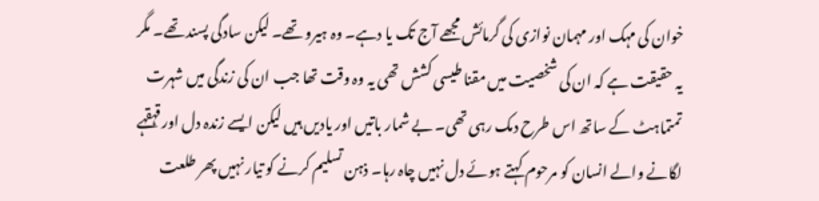خوان کی مہک اور مہمان نوازی کی گرمائش مجھے آج تک یا دہے۔ وہ ہیرو تھے۔ لیکن سادگی پسند تھے۔ مگر یہ حقیقت ہے کہ ان کی شخصیت میں مقنا طیسی کشش تھی یہ وہ وقت تھا جب ان کی زندگی میں شہرت تمتماہٹ کے ساتھ اس طرح دمک رہی تھی۔ بے شمار باتیں اور یادیں ہیں لیکن ایسے زندہ دل اور قہقہے لگانے والے انسان کو مرحوم کہتے ہوئے دل نہیں چاہ رہا۔ ذہن تسلیم کرنے کو تیار نہیں پھر طلعت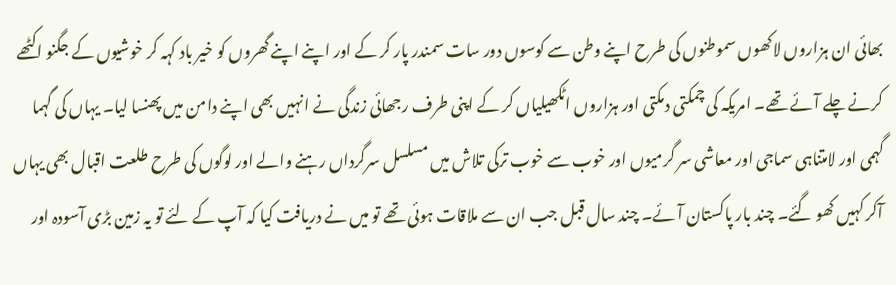بھائی ان ہزاروں لاکھوں سموطنوں کی طرح اپنے وطن سے کوسوں دور سات سمندر پار کر کے اور اپنے اپنے گھروں کو خیر باد کہہ کر خوشیوں کے جگنو اکٹھے کرنے چلے آئے تھے۔ امریکہ کی چمکتی دمکتی اور ہزاروں اٹکھیلیاں کر کے اپنی طرف رجھائی زندگی نے انہیں بھی اپنے دامن میں پھنسا لیا۔ یہاں کی گہما گہمی اور لامتناہی سماجی اور معاشی سر گرمیوں اور خوب سے خوب ترکی تلاش میں مسلسل سرگرداں رہنے والے اور لوگوں کی طرح طلعت اقبال بھی یہاں آکر کہیں کھو گئے۔ چند بار پاکستان آئے۔ چند سال قبل جب ان سے ملاقات ہوئی تھے تو میں نے دریافت کیا کہ آپ کے لئے تو یہ زمین بڑی آسودہ اور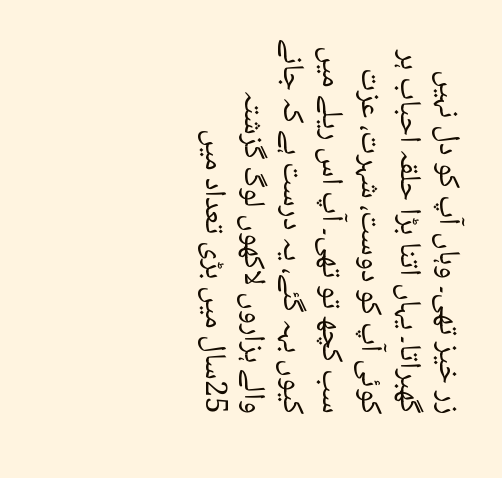زر خیز تھی۔ وہاں آپ کو دل نہیں گھبراتا۔ یہاں اتنا بڑا حلقہ احباب ہر کوئی آپ کو دوست، شہرت، عزت سب کچھ تو تھی۔ آپ اس ریلے میں کیوں بہہ گئے، یہ درست ہے کہ جانے والے ہزاروں لاکھوں لوگ گزشتہ 25سال میں بڑی تعداد میں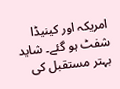امریکہ اور کینیڈا شفٹ ہو گئے۔ شاید بہتر مستقبل کی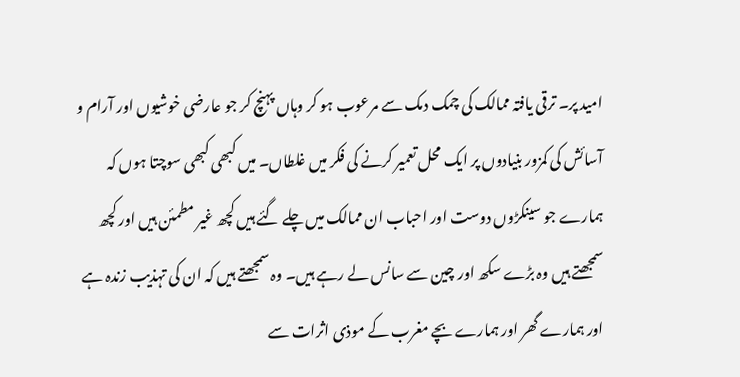امید پر۔ ترقی یافتہ ممالک کی چمک دمک سے مرعوب ہو کر وہاں پہنچ کر جو عارضی خوشیوں اور آرام و آسائش کی کمزور بنیادوں پر ایک محل تعمیر کرنے کی فکر میں غلطاں۔ میں کبھی کبھی سوچتا ہوں کہ ہمارے جو سینکڑوں دوست اور احباب ان ممالک میں چلے گئے ہیں کچھ غیر مطمئن ہیں اور کچھ سمجھتے ہیں وہ بڑے سکھ اور چین سے سانس لے رہے ہیں۔ وہ سمجھتے ہیں کہ ان کی تہذیب زندہ ہے اور ہمارے گھر اور ہمارے بچے مغرب کے موذی اثرات سے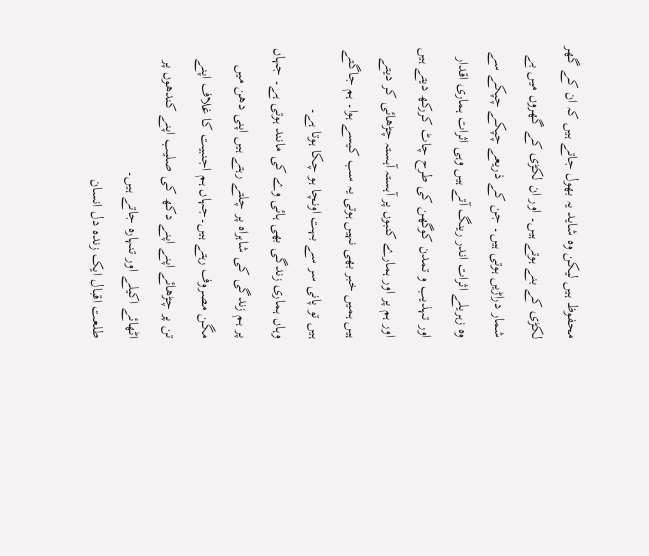محفوظ ہیں لیکن وہ شاید یہ بھول جاتے ہیں کہ ان کے گھر لکڑی کے بنے ہوتے ہیں۔ اور ان لکڑی کے گھروں میں بے شمار دراڑیں ہوتی ہیں۔ جن کے ذریعے چپکے چپکے سے وہ زہریلے اثرات اندر رینگ آتے ہیں وہی اثرات ہماری اقدار اور تہذیب و تمدن کوگھن کی طرح چاٹ کررکھ دیتے ہیں اور ہم پر اور ہمارے کنبوں پر آہستہ آہستہ چڑھائی کر دیتے ہیں ہمیں خبر بھی نہیں ہوتی یہ سب کیسے ہوا۔ ہم جاگتے ہیں تو پانی سر سے بہت اونچا ہو چکا ہوتا ہے۔
وہاں ہماری زندگی بھی ہائی وے کی مانند ہوتی ہے۔ جہاں پر ہم زندگی کی شاہراہ پر چلتے رہتے ہیں اپنی دھن میں مگن مصروف رہتے ہیں۔جہاں ہم اجنبیت کا غلاف اپنے تن پر چڑھائے اپنے اپنے دکھ کی صلیب اپنے کندھوں پر اٹھائے اکیلے اور تنہارہ جاتے ہیں۔
طلعت اقبال ایک زندہ دل انسان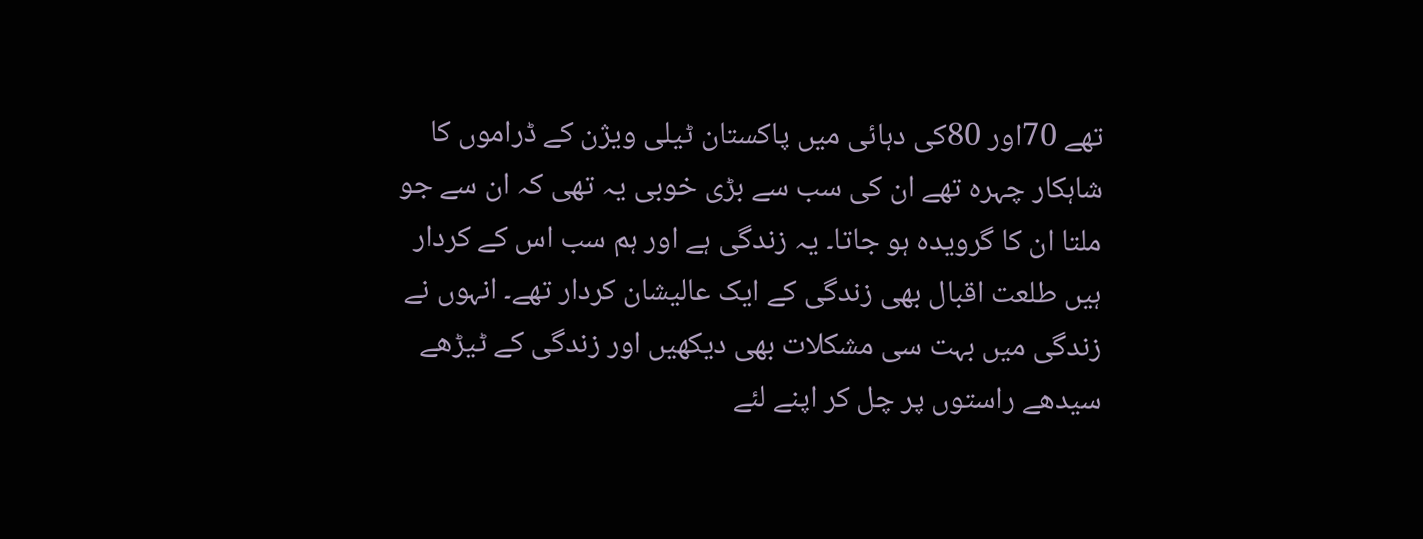تھے 70اور 80کی دہائی میں پاکستان ٹیلی ویژن کے ڈراموں کا شاہکار چہرہ تھے ان کی سب سے بڑی خوبی یہ تھی کہ ان سے جو ملتا ان کا گرویدہ ہو جاتا۔ یہ زندگی ہے اور ہم سب اس کے کردار ہیں طلعت اقبال بھی زندگی کے ایک عالیشان کردار تھے۔ انہوں نے زندگی میں بہت سی مشکلات بھی دیکھیں اور زندگی کے ٹیڑھے سیدھے راستوں پر چل کر اپنے لئے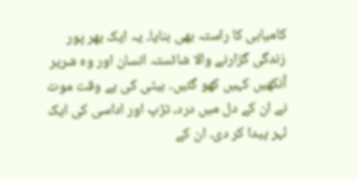کامیابی کا راستہ بھی بنایا۔ یہ ایک بھر پور زندگی گزارنے والا شائستہ انسان اور وہ شریر آنکھیں کہیں کھو گئیں۔ بیٹی کی بے وقت موت نے ان کے دل میں درد، تڑپ اور اداسی کی ایک لہر پیدا کر دی۔ ان کے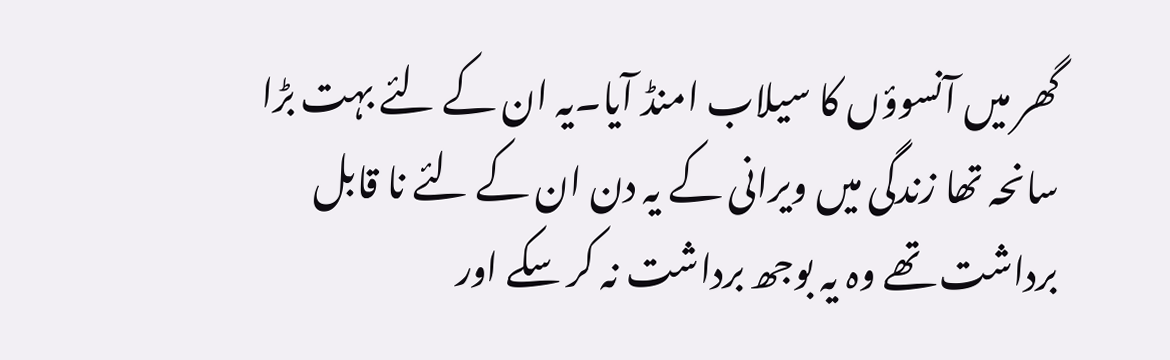گھر میں آنسوؤں کا سیلاب امنڈ آیا۔یہ ان کے لئے بہت بڑا سانحہ تھا زندگی میں ویرانی کے یہ دن ان کے لئے نا قابل برداشت تھے وہ یہ بوجھ برداشت نہ کر سکے اور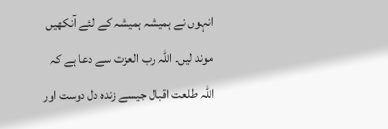انہوں نے ہمیشہ ہمیشہ کے لئے آنکھیں موند لیں۔ اللہ رب العزت سے دعا ہے کہ اللہ طلعت اقبال جیسے زندہ دل دوست اور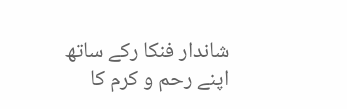شاندار فنکا رکے ساتھ اپنے رحم و کرم کا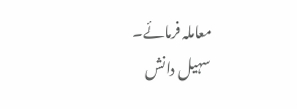معاملہ فرمائے۔
سہیل دانش